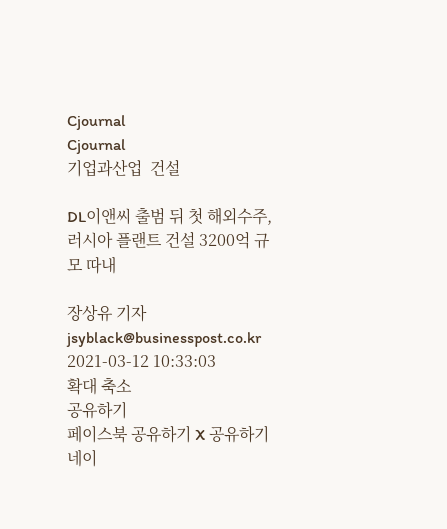Cjournal
Cjournal
기업과산업  건설

DL이앤씨 출범 뒤 첫 해외수주, 러시아 플랜트 건설 3200억 규모 따내

장상유 기자 jsyblack@businesspost.co.kr 2021-03-12 10:33:03
확대 축소
공유하기
페이스북 공유하기 X 공유하기 네이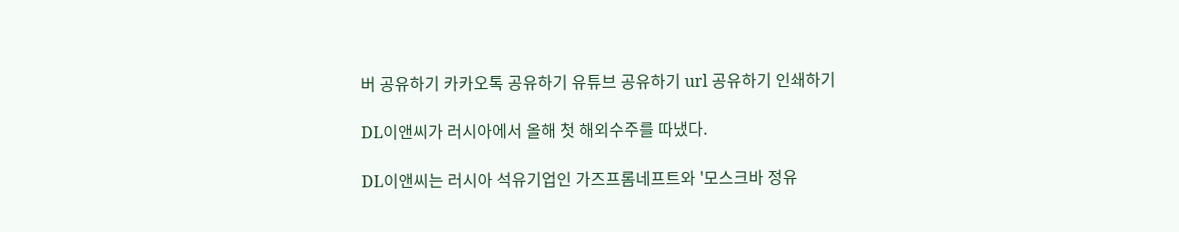버 공유하기 카카오톡 공유하기 유튜브 공유하기 url 공유하기 인쇄하기

DL이앤씨가 러시아에서 올해 첫 해외수주를 따냈다.

DL이앤씨는 러시아 석유기업인 가즈프롬네프트와 '모스크바 정유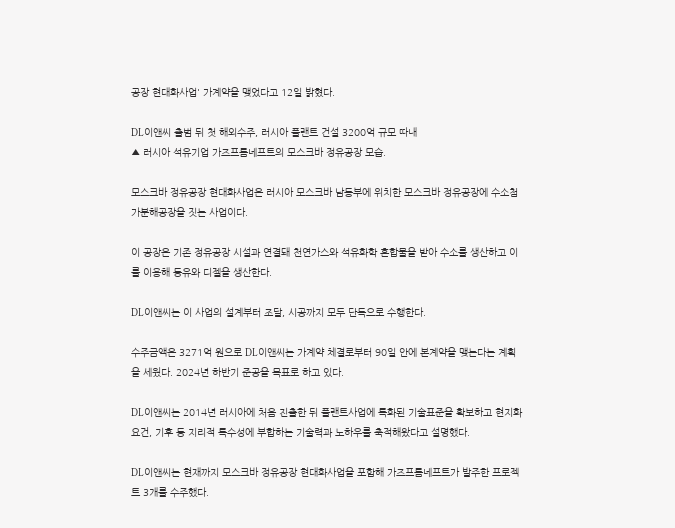공장 현대화사업' 가계약을 맺었다고 12일 밝혔다.

DL이앤씨 출범 뒤 첫 해외수주, 러시아 플랜트 건설 3200억 규모 따내
▲ 러시아 석유기업 가즈프롬네프트의 모스크바 정유공장 모습.

모스크바 정유공장 현대화사업은 러시아 모스크바 남동부에 위치한 모스크바 정유공장에 수소첨가분해공장을 짓는 사업이다.

이 공장은 기존 정유공장 시설과 연결돼 천연가스와 석유화학 혼합물을 받아 수소를 생산하고 이를 이용해 등유와 디젤을 생산한다.

DL이앤씨는 이 사업의 설계부터 조달, 시공까지 모두 단독으로 수행한다.

수주금액은 3271억 원으로 DL이앤씨는 가계약 체결로부터 90일 안에 본계약을 맺는다는 계획을 세웠다. 2024년 하반기 준공을 목표로 하고 있다.

DL이앤씨는 2014년 러시아에 처음 진출한 뒤 플랜트사업에 특화된 기술표준을 확보하고 현지화 요건, 기후 등 지리적 특수성에 부합하는 기술력과 노하우를 축적해왔다고 설명했다.

DL이앤씨는 현재까지 모스크바 정유공장 현대화사업을 포함해 가즈프롬네프트가 발주한 프로젝트 3개를 수주했다.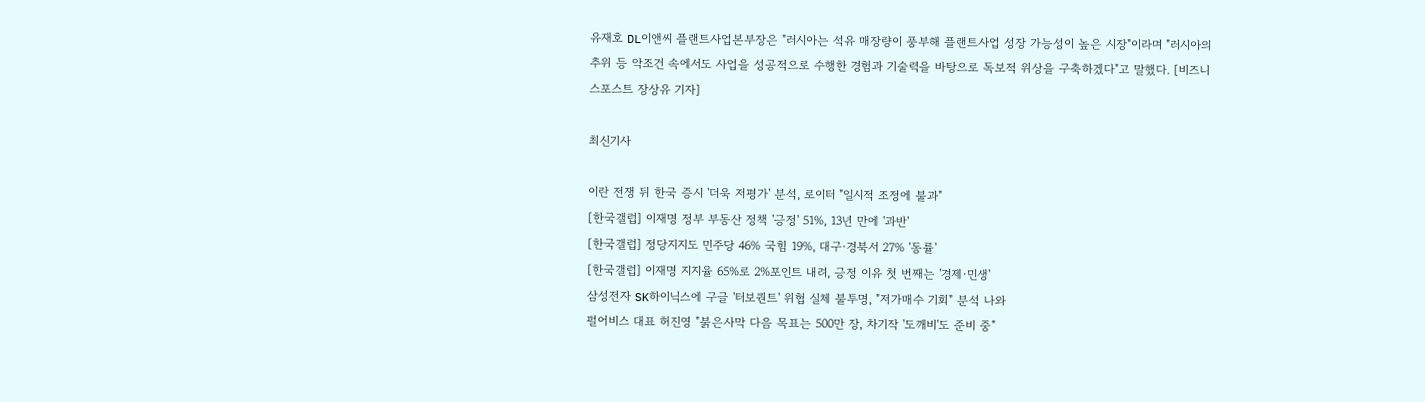유재호 DL이앤씨 플랜트사업본부장은 "러시아는 석유 매장량이 풍부해 플랜트사업 성장 가능성이 높은 시장"이라며 "러시아의 추위 등 악조건 속에서도 사업을 성공적으로 수행한 경험과 기술력을 바탕으로 독보적 위상을 구축하겠다"고 말했다. [비즈니스포스트 장상유 기자]

최신기사

이란 전쟁 뒤 한국 증시 '더욱 저평가' 분석, 로이터 "일시적 조정에 불과"
[한국갤럽] 이재명 정부 부동산 정책 '긍정' 51%, 13년 만에 '과반'
[한국갤럽] 정당지지도 민주당 46% 국힘 19%, 대구·경북서 27% '동률'
[한국갤럽] 이재명 지지율 65%로 2%포인트 내려, 긍정 이유 첫 번째는 '경제·민생'
삼성전자 SK하이닉스에 구글 '터보퀀트' 위협 실체 불투명, "저가매수 기회" 분석 나와
펄어비스 대표 허진영 "붉은사막 다음 목표는 500만 장, 차기작 '도깨비'도 준비 중"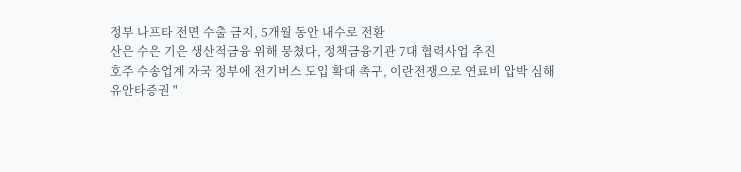정부 나프타 전면 수출 금지, 5개월 동안 내수로 전환
산은 수은 기은 생산적금융 위해 뭉쳤다, 정책금융기관 7대 협력사업 추진
호주 수송업계 자국 정부에 전기버스 도입 확대 촉구, 이란전쟁으로 연료비 압박 심해
유안타증권 "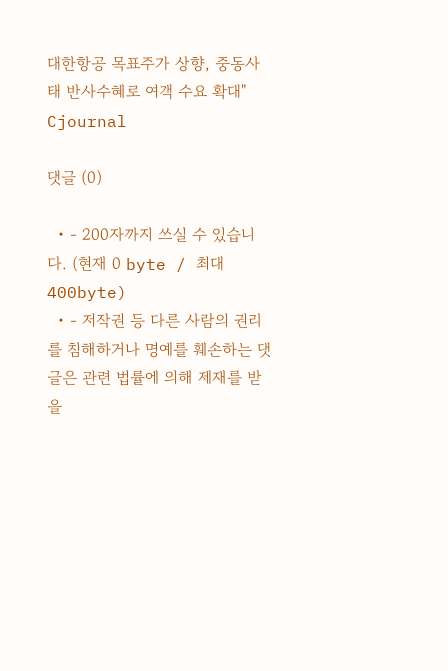대한항공 목표주가 상향, 중동사태 반사수혜로 여객 수요 확대"
Cjournal

댓글 (0)

  • - 200자까지 쓰실 수 있습니다. (현재 0 byte / 최대 400byte)
  • - 저작권 등 다른 사람의 권리를 침해하거나 명예를 훼손하는 댓글은 관련 법률에 의해 제재를 받을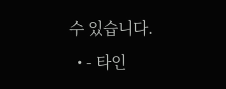수 있습니다.
  • - 타인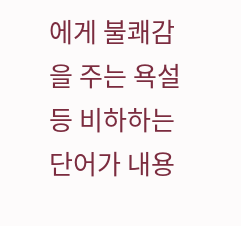에게 불쾌감을 주는 욕설 등 비하하는 단어가 내용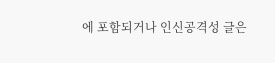에 포함되거나 인신공격성 글은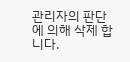관리자의 판단에 의해 삭제 합니다.